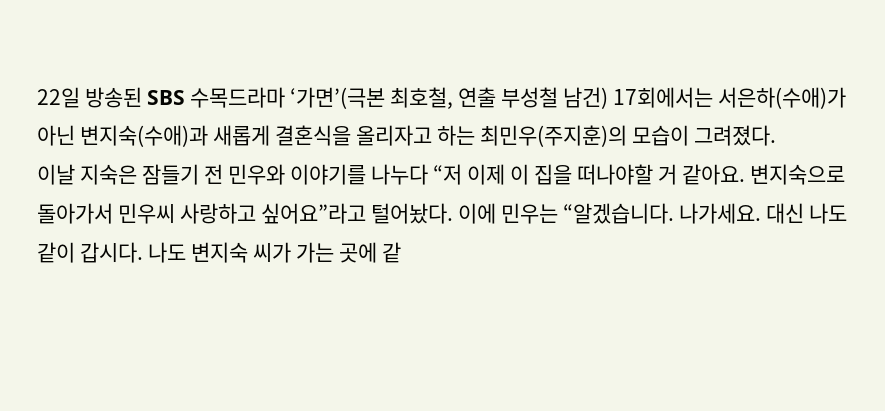22일 방송된 SBS 수목드라마 ‘가면’(극본 최호철, 연출 부성철 남건) 17회에서는 서은하(수애)가 아닌 변지숙(수애)과 새롭게 결혼식을 올리자고 하는 최민우(주지훈)의 모습이 그려졌다.
이날 지숙은 잠들기 전 민우와 이야기를 나누다 “저 이제 이 집을 떠나야할 거 같아요. 변지숙으로 돌아가서 민우씨 사랑하고 싶어요”라고 털어놨다. 이에 민우는 “알겠습니다. 나가세요. 대신 나도 같이 갑시다. 나도 변지숙 씨가 가는 곳에 같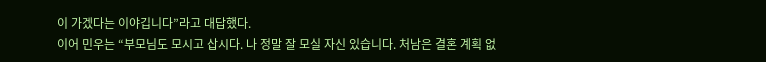이 가겠다는 이야깁니다”라고 대답했다.
이어 민우는 “부모님도 모시고 삽시다. 나 정말 잘 모실 자신 있습니다. 처남은 결혼 계획 없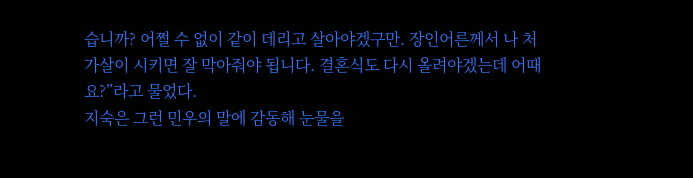습니까? 어쩔 수 없이 같이 데리고 살아야겠구만. 장인어른께서 나 처가살이 시키면 잘 막아줘야 됩니다. 결혼식도 다시 올려야겠는데 어때요?”라고 물었다.
지숙은 그런 민우의 말에 감동해 눈물을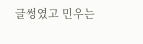글썽였고 민우는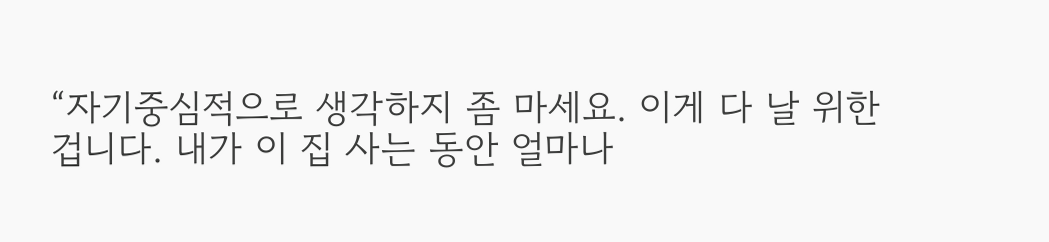“자기중심적으로 생각하지 좀 마세요. 이게 다 날 위한 겁니다. 내가 이 집 사는 동안 얼마나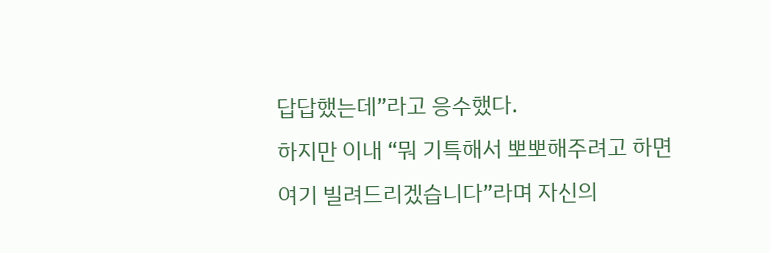답답했는데”라고 응수했다.
하지만 이내 “뭐 기특해서 뽀뽀해주려고 하면 여기 빌려드리겠습니다”라며 자신의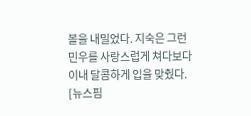볼을 내밀었다. 지숙은 그런 민우를 사랑스럽게 쳐다보다 이내 달콤하게 입을 맞췄다.
[뉴스핌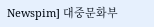Newspim] 대중문화부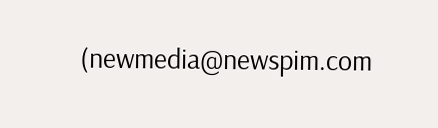(newmedia@newspim.com